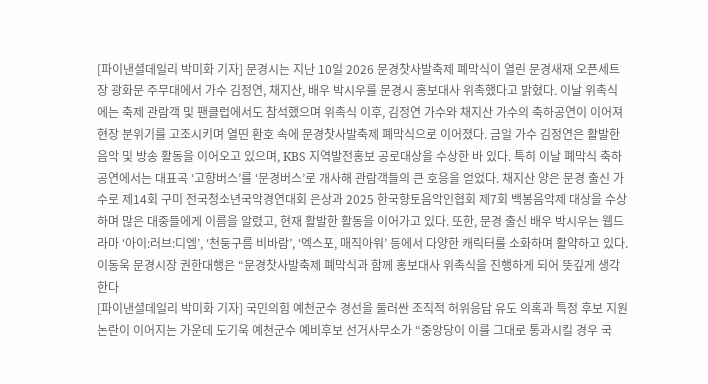[파이낸셜데일리 박미화 기자] 문경시는 지난 10일 2026 문경찻사발축제 폐막식이 열린 문경새재 오픈세트장 광화문 주무대에서 가수 김정연, 채지산, 배우 박시우를 문경시 홍보대사 위촉했다고 밝혔다. 이날 위촉식에는 축제 관람객 및 팬클럽에서도 참석했으며 위촉식 이후, 김정연 가수와 채지산 가수의 축하공연이 이어져 현장 분위기를 고조시키며 열띤 환호 속에 문경찻사발축제 폐막식으로 이어졌다. 금일 가수 김정연은 활발한 음악 및 방송 활동을 이어오고 있으며, KBS 지역발전홍보 공로대상을 수상한 바 있다. 특히 이날 폐막식 축하공연에서는 대표곡 ‘고향버스’를 ‘문경버스’로 개사해 관람객들의 큰 호응을 얻었다. 채지산 양은 문경 출신 가수로 제14회 구미 전국청소년국악경연대회 은상과 2025 한국향토음악인협회 제7회 백봉음악제 대상을 수상하며 많은 대중들에게 이름을 알렸고, 현재 활발한 활동을 이어가고 있다. 또한, 문경 출신 배우 박시우는 웹드라마 ‘아이:러브:디엠’, ‘천둥구름 비바람’, ‘엑스포, 매직아워’ 등에서 다양한 캐릭터를 소화하며 활약하고 있다. 이동욱 문경시장 권한대행은 “문경찻사발축제 폐막식과 함께 홍보대사 위촉식을 진행하게 되어 뜻깊게 생각한다
[파이낸셜데일리 박미화 기자] 국민의힘 예천군수 경선을 둘러싼 조직적 허위응답 유도 의혹과 특정 후보 지원 논란이 이어지는 가운데 도기욱 예천군수 예비후보 선거사무소가 “중앙당이 이를 그대로 통과시킬 경우 국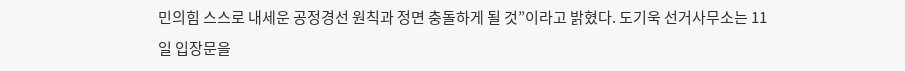민의힘 스스로 내세운 공정경선 원칙과 정면 충돌하게 될 것”이라고 밝혔다. 도기욱 선거사무소는 11일 입장문을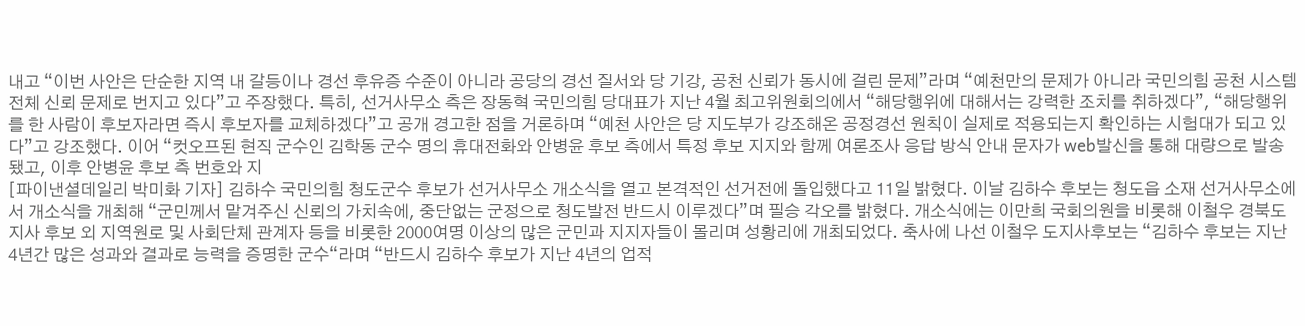내고 “이번 사안은 단순한 지역 내 갈등이나 경선 후유증 수준이 아니라 공당의 경선 질서와 당 기강, 공천 신뢰가 동시에 걸린 문제”라며 “예천만의 문제가 아니라 국민의힘 공천 시스템 전체 신뢰 문제로 번지고 있다”고 주장했다. 특히, 선거사무소 측은 장동혁 국민의힘 당대표가 지난 4월 최고위원회의에서 “해당행위에 대해서는 강력한 조치를 취하겠다”, “해당행위를 한 사람이 후보자라면 즉시 후보자를 교체하겠다”고 공개 경고한 점을 거론하며 “예천 사안은 당 지도부가 강조해온 공정경선 원칙이 실제로 적용되는지 확인하는 시험대가 되고 있다”고 강조했다. 이어 “컷오프된 현직 군수인 김학동 군수 명의 휴대전화와 안병윤 후보 측에서 특정 후보 지지와 함께 여론조사 응답 방식 안내 문자가 web발신을 통해 대량으로 발송됐고, 이후 안병윤 후보 측 번호와 지
[파이낸셜데일리 박미화 기자] 김하수 국민의힘 청도군수 후보가 선거사무소 개소식을 열고 본격적인 선거전에 돌입했다고 11일 밝혔다. 이날 김하수 후보는 청도읍 소재 선거사무소에서 개소식을 개최해 “군민께서 맡겨주신 신뢰의 가치속에, 중단없는 군정으로 청도발전 반드시 이루겠다”며 필승 각오를 밝혔다. 개소식에는 이만희 국회의원을 비롯해 이철우 경북도지사 후보 외 지역원로 및 사회단체 관계자 등을 비롯한 2000여명 이상의 많은 군민과 지지자들이 몰리며 성황리에 개최되었다. 축사에 나선 이철우 도지사후보는 “김하수 후보는 지난 4년간 많은 성과와 결과로 능력을 증명한 군수“라며 “반드시 김하수 후보가 지난 4년의 업적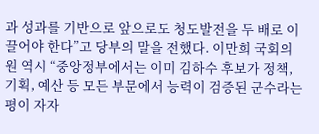과 성과를 기반으로 앞으로도 청도발전을 두 배로 이끌어야 한다”고 당부의 말을 전했다. 이만희 국회의원 역시 “중앙정부에서는 이미 김하수 후보가 정책, 기획, 예산 등 모든 부문에서 능력이 검증된 군수라는 평이 자자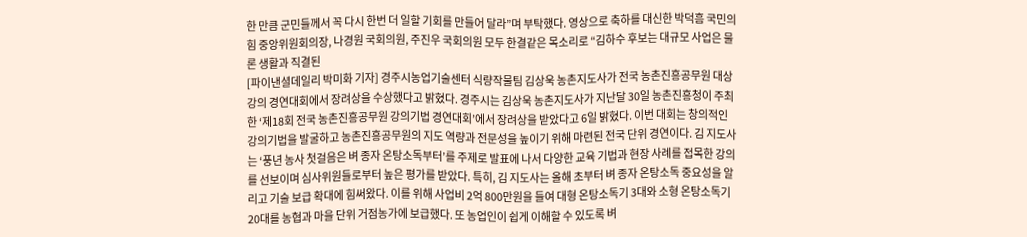한 만큼 군민들께서 꼭 다시 한번 더 일할 기회를 만들어 달라”며 부탁했다. 영상으로 축하를 대신한 박덕흠 국민의힘 중앙위원회의장, 나경원 국회의원, 주진우 국회의원 모두 한결같은 목소리로 “김하수 후보는 대규모 사업은 물론 생활과 직결된
[파이낸셜데일리 박미화 기자] 경주시농업기술센터 식량작물팀 김상욱 농촌지도사가 전국 농촌진흥공무원 대상 강의 경연대회에서 장려상을 수상했다고 밝혔다. 경주시는 김상욱 농촌지도사가 지난달 30일 농촌진흥청이 주최한 ‘제18회 전국 농촌진흥공무원 강의기법 경연대회’에서 장려상을 받았다고 6일 밝혔다. 이번 대회는 창의적인 강의기법을 발굴하고 농촌진흥공무원의 지도 역량과 전문성을 높이기 위해 마련된 전국 단위 경연이다. 김 지도사는 ‘풍년 농사 첫걸음은 벼 종자 온탕소독부터’를 주제로 발표에 나서 다양한 교육 기법과 현장 사례를 접목한 강의를 선보이며 심사위원들로부터 높은 평가를 받았다. 특히, 김 지도사는 올해 초부터 벼 종자 온탕소독 중요성을 알리고 기술 보급 확대에 힘써왔다. 이를 위해 사업비 2억 800만원을 들여 대형 온탕소독기 3대와 소형 온탕소독기 20대를 농협과 마을 단위 거점농가에 보급했다. 또 농업인이 쉽게 이해할 수 있도록 벼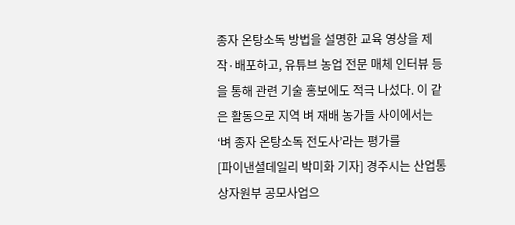종자 온탕소독 방법을 설명한 교육 영상을 제작·배포하고, 유튜브 농업 전문 매체 인터뷰 등을 통해 관련 기술 홍보에도 적극 나섰다. 이 같은 활동으로 지역 벼 재배 농가들 사이에서는 ‘벼 종자 온탕소독 전도사’라는 평가를
[파이낸셜데일리 박미화 기자] 경주시는 산업통상자원부 공모사업으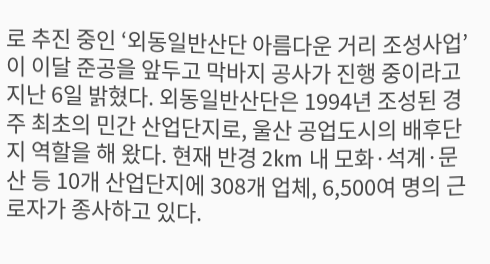로 추진 중인 ‘외동일반산단 아름다운 거리 조성사업’이 이달 준공을 앞두고 막바지 공사가 진행 중이라고 지난 6일 밝혔다. 외동일반산단은 1994년 조성된 경주 최초의 민간 산업단지로, 울산 공업도시의 배후단지 역할을 해 왔다. 현재 반경 2km 내 모화·석계·문산 등 10개 산업단지에 308개 업체, 6,500여 명의 근로자가 종사하고 있다.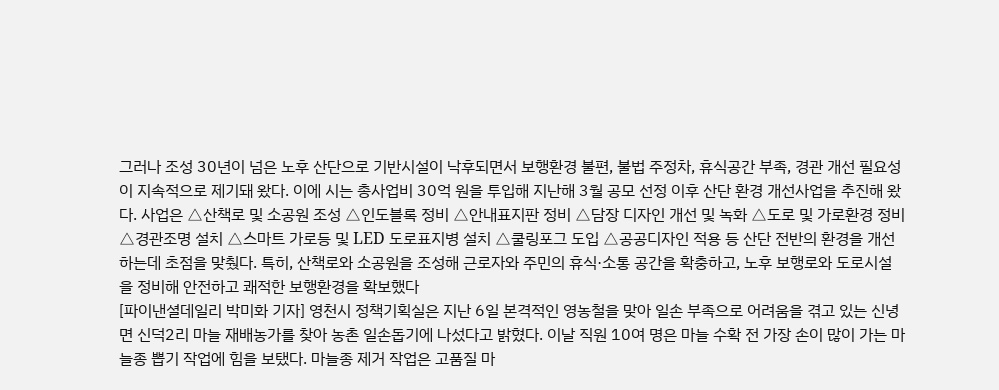그러나 조성 30년이 넘은 노후 산단으로 기반시설이 낙후되면서 보행환경 불편, 불법 주정차, 휴식공간 부족, 경관 개선 필요성이 지속적으로 제기돼 왔다. 이에 시는 총사업비 30억 원을 투입해 지난해 3월 공모 선정 이후 산단 환경 개선사업을 추진해 왔다. 사업은 △산책로 및 소공원 조성 △인도블록 정비 △안내표지판 정비 △담장 디자인 개선 및 녹화 △도로 및 가로환경 정비 △경관조명 설치 △스마트 가로등 및 LED 도로표지병 설치 △쿨링포그 도입 △공공디자인 적용 등 산단 전반의 환경을 개선하는데 초점을 맞췄다. 특히, 산책로와 소공원을 조성해 근로자와 주민의 휴식·소통 공간을 확충하고, 노후 보행로와 도로시설을 정비해 안전하고 쾌적한 보행환경을 확보했다
[파이낸셜데일리 박미화 기자] 영천시 정책기획실은 지난 6일 본격적인 영농철을 맞아 일손 부족으로 어려움을 겪고 있는 신녕면 신덕2리 마늘 재배농가를 찾아 농촌 일손돕기에 나섰다고 밝혔다. 이날 직원 10여 명은 마늘 수확 전 가장 손이 많이 가는 마늘종 뽑기 작업에 힘을 보탰다. 마늘종 제거 작업은 고품질 마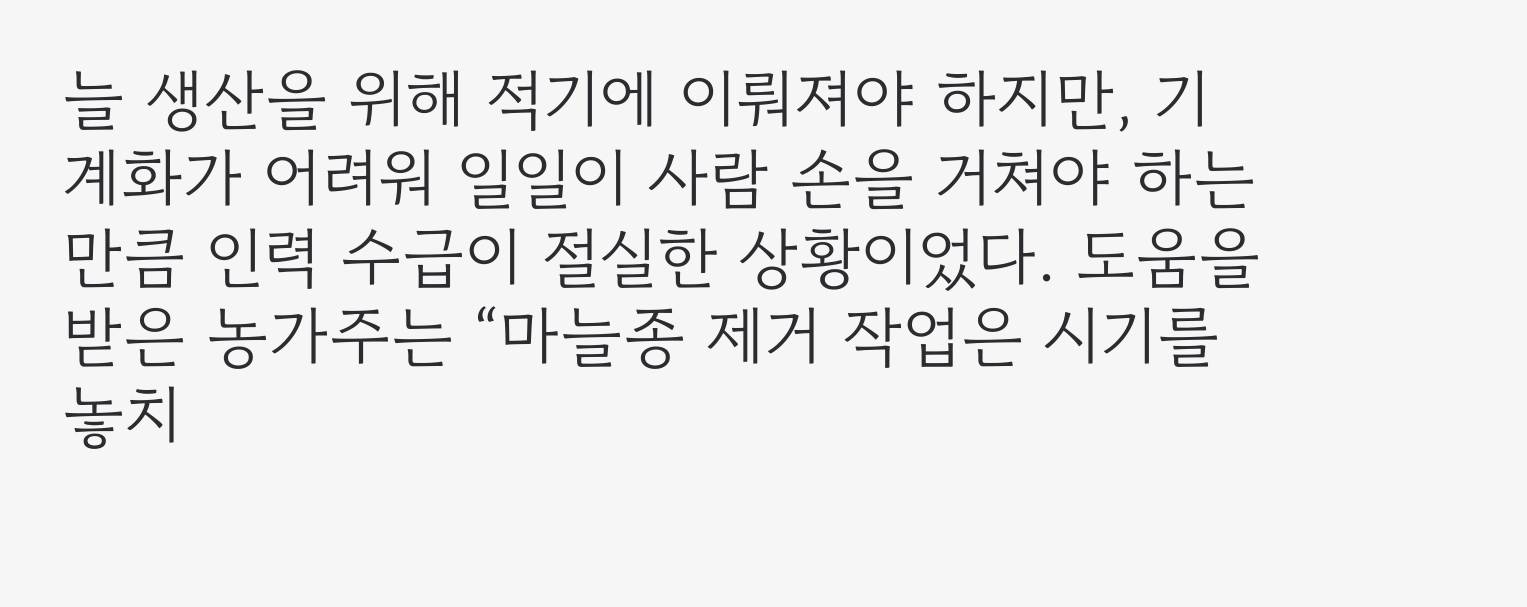늘 생산을 위해 적기에 이뤄져야 하지만, 기계화가 어려워 일일이 사람 손을 거쳐야 하는 만큼 인력 수급이 절실한 상황이었다. 도움을 받은 농가주는 “마늘종 제거 작업은 시기를 놓치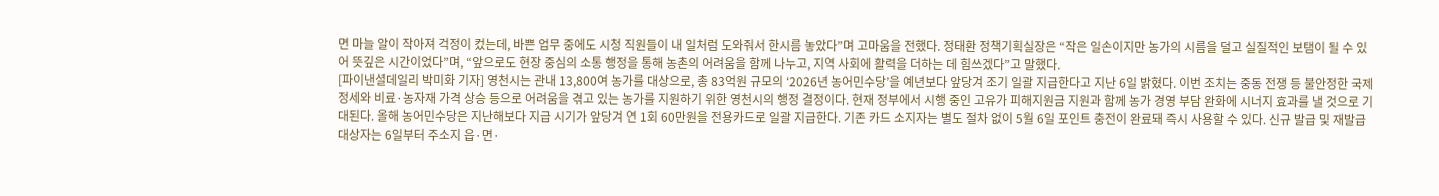면 마늘 알이 작아져 걱정이 컸는데, 바쁜 업무 중에도 시청 직원들이 내 일처럼 도와줘서 한시름 놓았다”며 고마움을 전했다. 정태환 정책기획실장은 “작은 일손이지만 농가의 시름을 덜고 실질적인 보탬이 될 수 있어 뜻깊은 시간이었다”며, “앞으로도 현장 중심의 소통 행정을 통해 농촌의 어려움을 함께 나누고, 지역 사회에 활력을 더하는 데 힘쓰겠다”고 말했다.
[파이낸셜데일리 박미화 기자] 영천시는 관내 13,800여 농가를 대상으로, 총 83억원 규모의 ‘2026년 농어민수당’을 예년보다 앞당겨 조기 일괄 지급한다고 지난 6일 밝혔다. 이번 조치는 중동 전쟁 등 불안정한 국제 정세와 비료·농자재 가격 상승 등으로 어려움을 겪고 있는 농가를 지원하기 위한 영천시의 행정 결정이다. 현재 정부에서 시행 중인 고유가 피해지원금 지원과 함께 농가 경영 부담 완화에 시너지 효과를 낼 것으로 기대된다. 올해 농어민수당은 지난해보다 지급 시기가 앞당겨 연 1회 60만원을 전용카드로 일괄 지급한다. 기존 카드 소지자는 별도 절차 없이 5월 6일 포인트 충전이 완료돼 즉시 사용할 수 있다. 신규 발급 및 재발급 대상자는 6일부터 주소지 읍·면·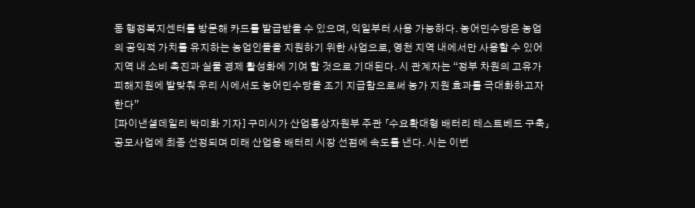동 행정복지센터를 방문해 카드를 발급받을 수 있으며, 익일부터 사용 가능하다. 농어민수당은 농업의 공익적 가치를 유지하는 농업인들을 지원하기 위한 사업으로, 영천 지역 내에서만 사용할 수 있어 지역 내 소비 촉진과 실물 경제 활성화에 기여 할 것으로 기대된다. 시 관계자는 “정부 차원의 고유가 피해지원에 발맞춰 우리 시에서도 농어민수당을 조기 지급함으로써 농가 지원 효과를 극대화하고자 한다”
[파이낸셜데일리 박미화 기자] 구미시가 산업통상자원부 주관 「수요확대형 배터리 테스트베드 구축」 공모사업에 최종 선정되며 미래 산업용 배터리 시장 선점에 속도를 낸다. 시는 이번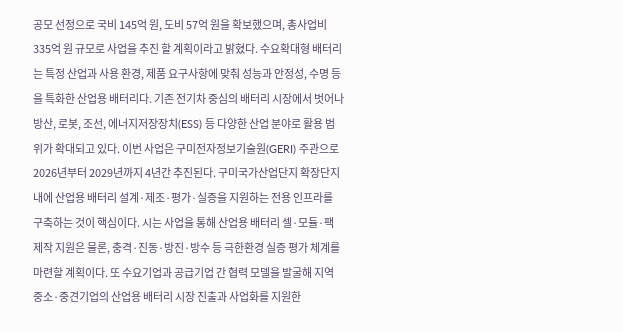공모 선정으로 국비 145억 원, 도비 57억 원을 확보했으며, 총사업비 335억 원 규모로 사업을 추진 할 계획이라고 밝혔다. 수요확대형 배터리는 특정 산업과 사용 환경, 제품 요구사항에 맞춰 성능과 안정성, 수명 등을 특화한 산업용 배터리다. 기존 전기차 중심의 배터리 시장에서 벗어나 방산, 로봇, 조선, 에너지저장장치(ESS) 등 다양한 산업 분야로 활용 범위가 확대되고 있다. 이번 사업은 구미전자정보기술원(GERI) 주관으로 2026년부터 2029년까지 4년간 추진된다. 구미국가산업단지 확장단지 내에 산업용 배터리 설계·제조·평가·실증을 지원하는 전용 인프라를 구축하는 것이 핵심이다. 시는 사업을 통해 산업용 배터리 셀·모듈·팩 제작 지원은 물론, 충격·진동·방진·방수 등 극한환경 실증 평가 체계를 마련할 계획이다. 또 수요기업과 공급기업 간 협력 모델을 발굴해 지역 중소·중견기업의 산업용 배터리 시장 진출과 사업화를 지원한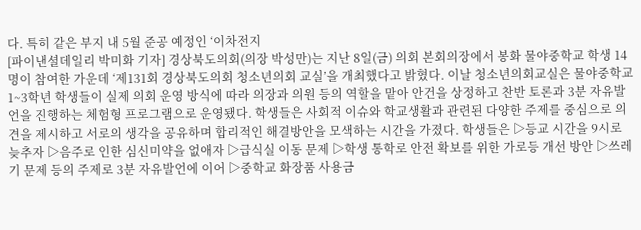다. 특히 같은 부지 내 5월 준공 예정인 ‘이차전지
[파이낸셜데일리 박미화 기자] 경상북도의회(의장 박성만)는 지난 8일(금) 의회 본회의장에서 봉화 물야중학교 학생 14명이 참여한 가운데 ‘제131회 경상북도의회 청소년의회 교실’을 개최했다고 밝혔다. 이날 청소년의회교실은 물야중학교 1~3학년 학생들이 실제 의회 운영 방식에 따라 의장과 의원 등의 역할을 맡아 안건을 상정하고 찬반 토론과 3분 자유발언을 진행하는 체험형 프로그램으로 운영됐다. 학생들은 사회적 이슈와 학교생활과 관련된 다양한 주제를 중심으로 의견을 제시하고 서로의 생각을 공유하며 합리적인 해결방안을 모색하는 시간을 가졌다. 학생들은 ▷등교 시간을 9시로 늦추자 ▷음주로 인한 심신미약을 없애자 ▷급식실 이동 문제 ▷학생 통학로 안전 확보를 위한 가로등 개선 방안 ▷쓰레기 문제 등의 주제로 3분 자유발언에 이어 ▷중학교 화장품 사용금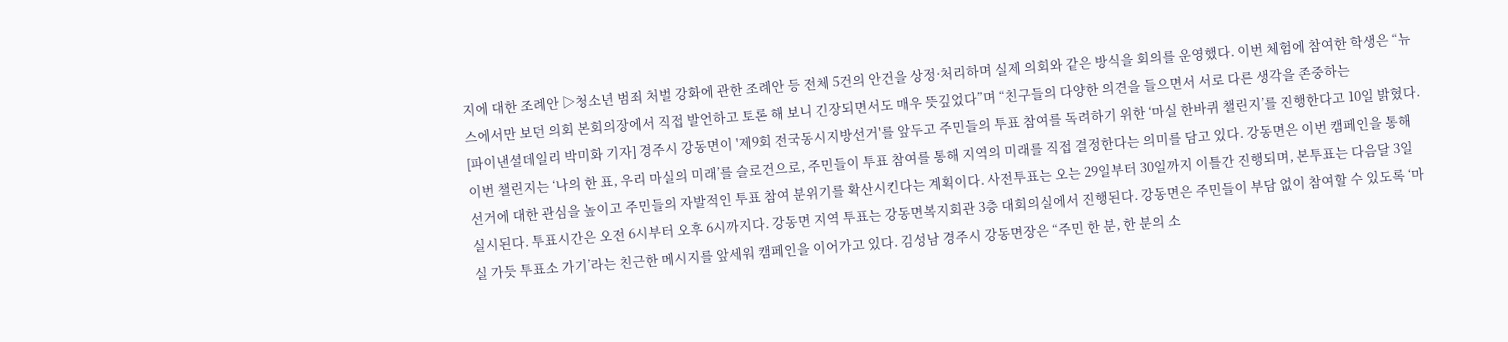지에 대한 조례안 ▷청소년 범죄 처벌 강화에 관한 조례안 등 전체 5건의 안건을 상정·처리하며 실제 의회와 같은 방식을 회의를 운영했다. 이번 체험에 참여한 학생은 “뉴스에서만 보던 의회 본회의장에서 직접 발언하고 토론 해 보니 긴장되면서도 매우 뜻깊었다”며 “친구들의 다양한 의견을 들으면서 서로 다른 생각을 존중하는
[파이낸셜데일리 박미화 기자] 경주시 강동면이 '제9회 전국동시지방선거'를 앞두고 주민들의 투표 참여를 독려하기 위한 ‘마실 한바퀴 챌린지’를 진행한다고 10일 밝혔다. 이번 챌린지는 ‘나의 한 표, 우리 마실의 미래’를 슬로건으로, 주민들이 투표 참여를 통해 지역의 미래를 직접 결정한다는 의미를 담고 있다. 강동면은 이번 캠페인을 통해 선거에 대한 관심을 높이고 주민들의 자발적인 투표 참여 분위기를 확산시킨다는 계획이다. 사전투표는 오는 29일부터 30일까지 이틀간 진행되며, 본투표는 다음달 3일 실시된다. 투표시간은 오전 6시부터 오후 6시까지다. 강동면 지역 투표는 강동면복지회관 3층 대회의실에서 진행된다. 강동면은 주민들이 부담 없이 참여할 수 있도록 ‘마실 가듯 투표소 가기’라는 친근한 메시지를 앞세워 캠페인을 이어가고 있다. 김성남 경주시 강동면장은 “주민 한 분, 한 분의 소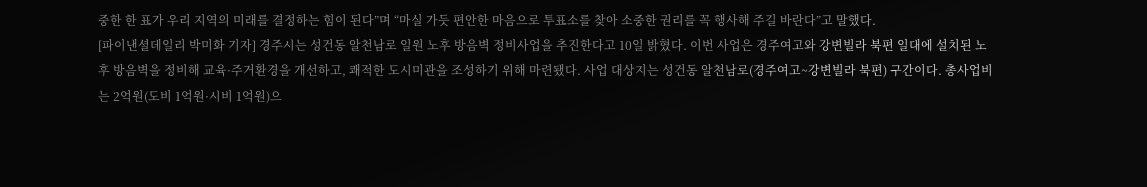중한 한 표가 우리 지역의 미래를 결정하는 힘이 된다”며 “마실 가듯 편안한 마음으로 투표소를 찾아 소중한 권리를 꼭 행사해 주길 바란다”고 말했다.
[파이낸셜데일리 박미화 기자] 경주시는 성건동 알천남로 일원 노후 방음벽 정비사업을 추진한다고 10일 밝혔다. 이번 사업은 경주여고와 강변빌라 북편 일대에 설치된 노후 방음벽을 정비해 교육·주거환경을 개선하고, 쾌적한 도시미관을 조성하기 위해 마련됐다. 사업 대상지는 성건동 알천남로(경주여고~강변빌라 북편) 구간이다. 총사업비는 2억원(도비 1억원·시비 1억원)으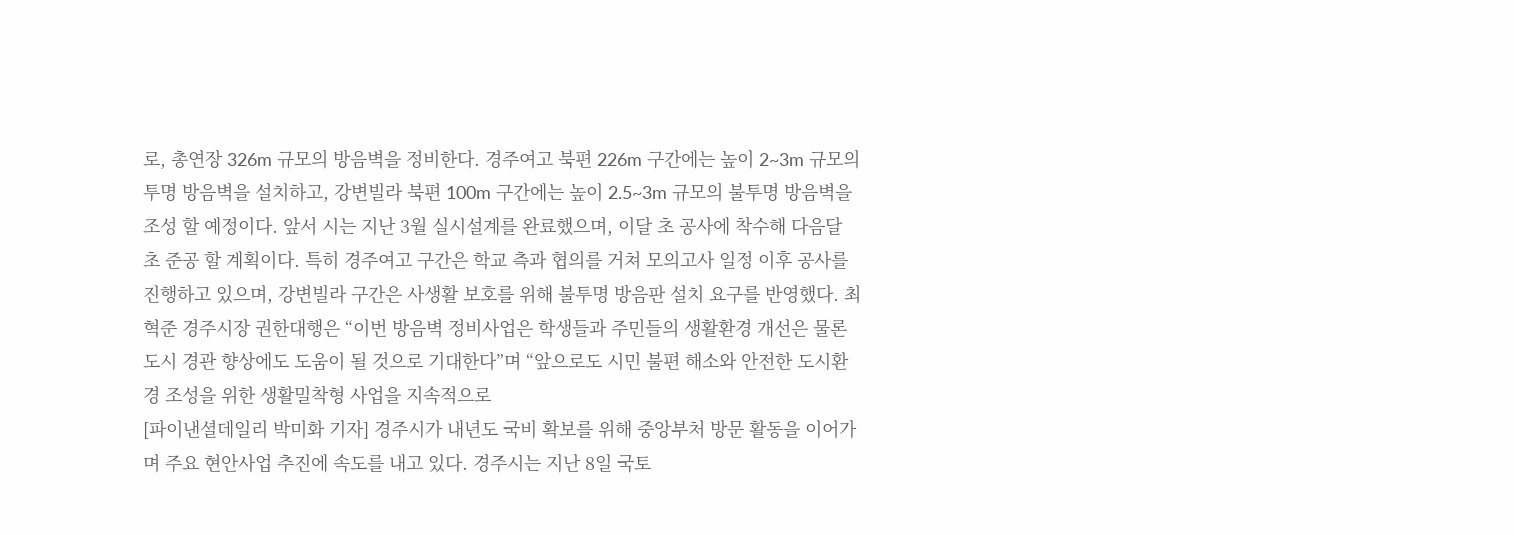로, 총연장 326m 규모의 방음벽을 정비한다. 경주여고 북편 226m 구간에는 높이 2~3m 규모의 투명 방음벽을 설치하고, 강변빌라 북편 100m 구간에는 높이 2.5~3m 규모의 불투명 방음벽을 조성 할 예정이다. 앞서 시는 지난 3월 실시설계를 완료했으며, 이달 초 공사에 착수해 다음달 초 준공 할 계획이다. 특히 경주여고 구간은 학교 측과 협의를 거쳐 모의고사 일정 이후 공사를 진행하고 있으며, 강변빌라 구간은 사생활 보호를 위해 불투명 방음판 설치 요구를 반영했다. 최혁준 경주시장 권한대행은 “이번 방음벽 정비사업은 학생들과 주민들의 생활환경 개선은 물론 도시 경관 향상에도 도움이 될 것으로 기대한다”며 “앞으로도 시민 불편 해소와 안전한 도시환경 조성을 위한 생활밀착형 사업을 지속적으로
[파이낸셜데일리 박미화 기자] 경주시가 내년도 국비 확보를 위해 중앙부처 방문 활동을 이어가며 주요 현안사업 추진에 속도를 내고 있다. 경주시는 지난 8일 국토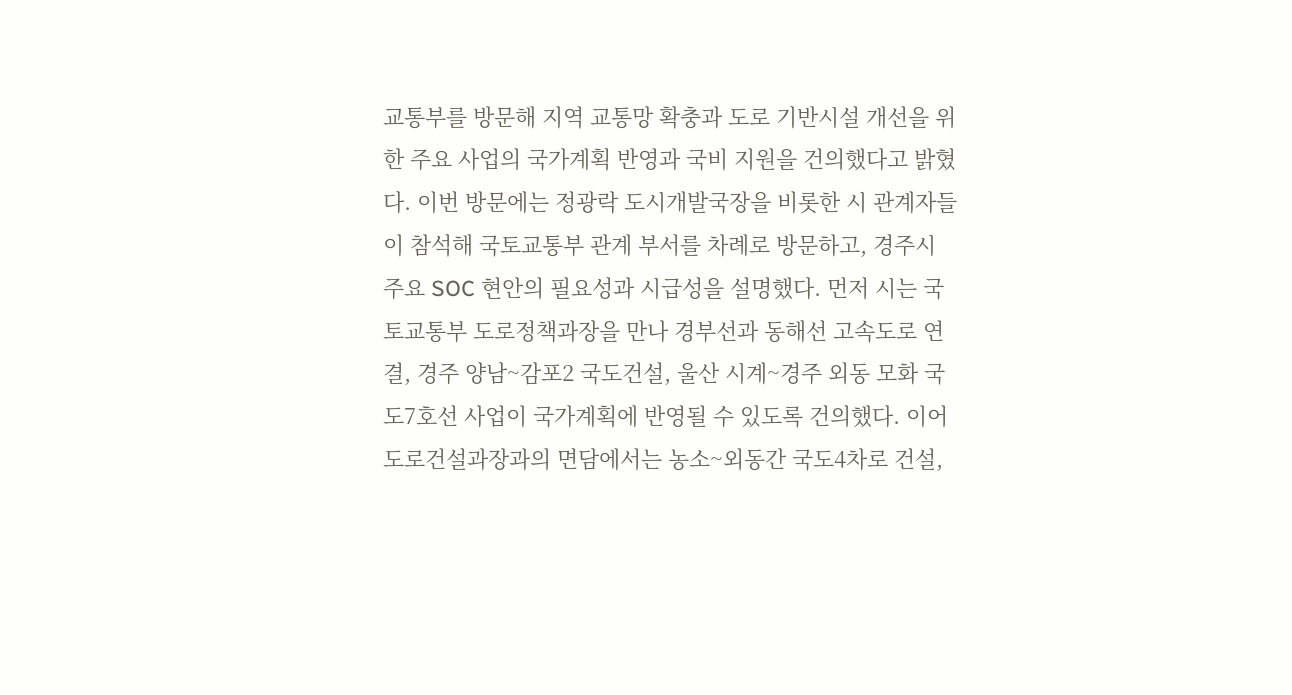교통부를 방문해 지역 교통망 확충과 도로 기반시설 개선을 위한 주요 사업의 국가계획 반영과 국비 지원을 건의했다고 밝혔다. 이번 방문에는 정광락 도시개발국장을 비롯한 시 관계자들이 참석해 국토교통부 관계 부서를 차례로 방문하고, 경주시 주요 SOC 현안의 필요성과 시급성을 설명했다. 먼저 시는 국토교통부 도로정책과장을 만나 경부선과 동해선 고속도로 연결, 경주 양남~감포2 국도건설, 울산 시계~경주 외동 모화 국도7호선 사업이 국가계획에 반영될 수 있도록 건의했다. 이어 도로건설과장과의 면담에서는 농소~외동간 국도4차로 건설,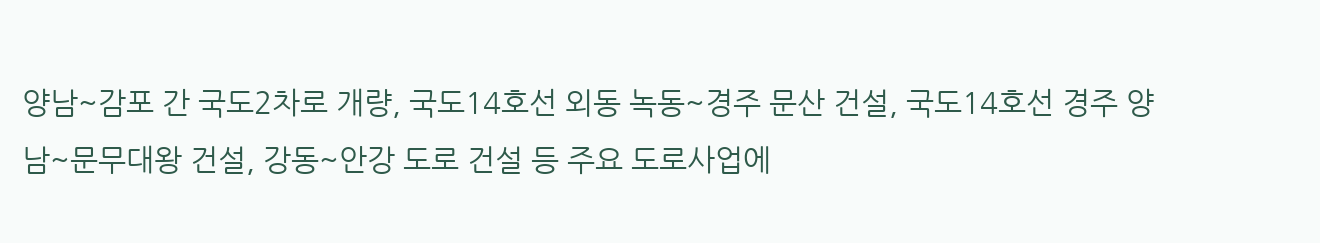양남~감포 간 국도2차로 개량, 국도14호선 외동 녹동~경주 문산 건설, 국도14호선 경주 양남~문무대왕 건설, 강동~안강 도로 건설 등 주요 도로사업에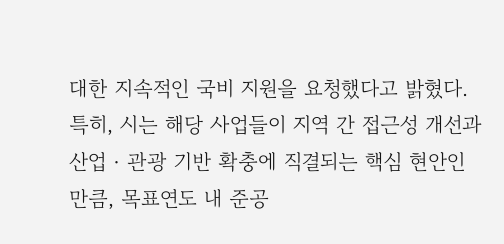대한 지속적인 국비 지원을 요청했다고 밝혔다. 특히, 시는 해당 사업들이 지역 간 접근성 개선과 산업‧관광 기반 확충에 직결되는 핵심 현안인 만큼, 목표연도 내 준공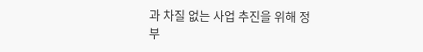과 차질 없는 사업 추진을 위해 정부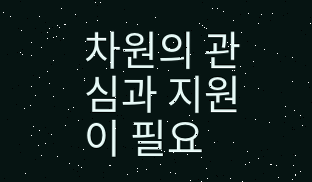차원의 관심과 지원이 필요